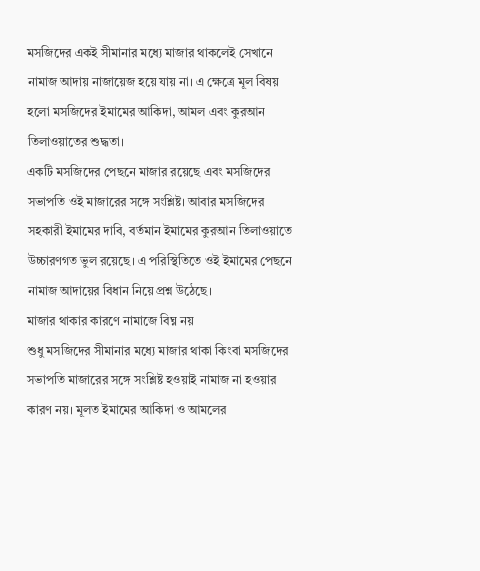মসজিদের একই সীমানার মধ্যে মাজার থাকলেই সেখানে নামাজ আদায় নাজায়েজ হয়ে যায় না। এ ক্ষেত্রে মূল বিষয় হলো মসজিদের ইমামের আকিদা, আমল এবং কুরআন তিলাওয়াতের শুদ্ধতা।
একটি মসজিদের পেছনে মাজার রয়েছে এবং মসজিদের সভাপতি ওই মাজারের সঙ্গে সংশ্লিষ্ট। আবার মসজিদের সহকারী ইমামের দাবি, বর্তমান ইমামের কুরআন তিলাওয়াতে উচ্চারণগত ভুল রয়েছে। এ পরিস্থিতিতে ওই ইমামের পেছনে নামাজ আদায়ের বিধান নিয়ে প্রশ্ন উঠেছে।
মাজার থাকার কারণে নামাজে বিঘ্ন নয়
শুধু মসজিদের সীমানার মধ্যে মাজার থাকা কিংবা মসজিদের সভাপতি মাজারের সঙ্গে সংশ্লিষ্ট হওয়াই নামাজ না হওয়ার কারণ নয়। মূলত ইমামের আকিদা ও আমলের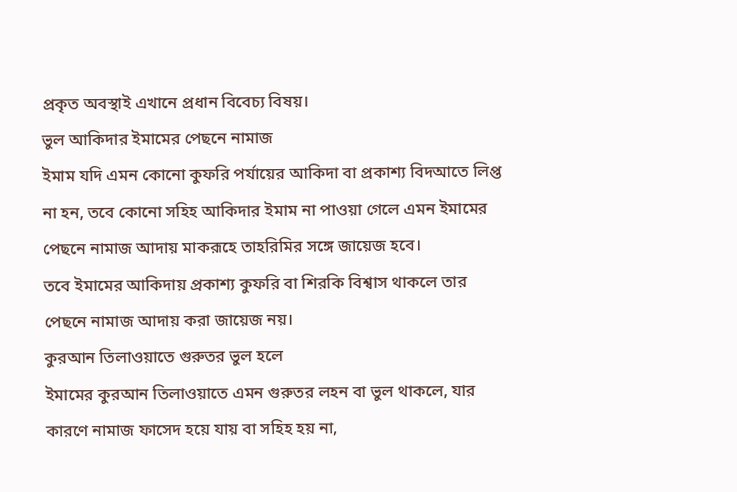প্রকৃত অবস্থাই এখানে প্রধান বিবেচ্য বিষয়।
ভুল আকিদার ইমামের পেছনে নামাজ
ইমাম যদি এমন কোনো কুফরি পর্যায়ের আকিদা বা প্রকাশ্য বিদআতে লিপ্ত না হন, তবে কোনো সহিহ আকিদার ইমাম না পাওয়া গেলে এমন ইমামের পেছনে নামাজ আদায় মাকরূহে তাহরিমির সঙ্গে জায়েজ হবে।
তবে ইমামের আকিদায় প্রকাশ্য কুফরি বা শিরকি বিশ্বাস থাকলে তার পেছনে নামাজ আদায় করা জায়েজ নয়।
কুরআন তিলাওয়াতে গুরুতর ভুল হলে
ইমামের কুরআন তিলাওয়াতে এমন গুরুতর লহন বা ভুল থাকলে, যার কারণে নামাজ ফাসেদ হয়ে যায় বা সহিহ হয় না,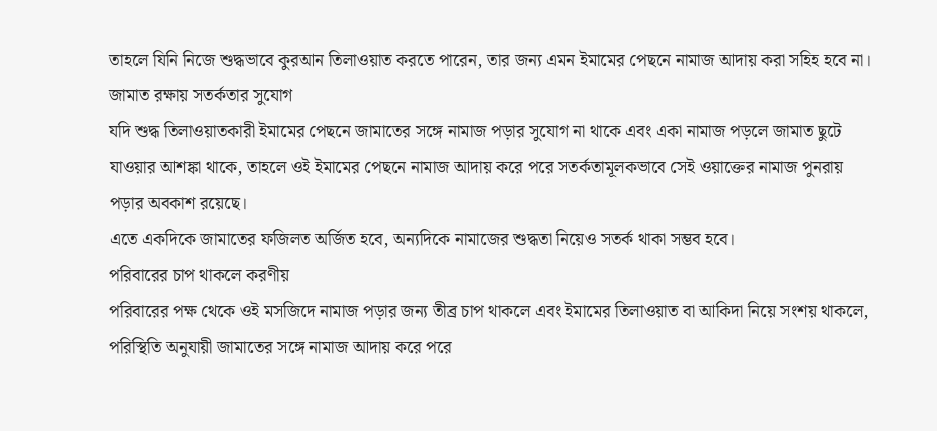তাহলে যিনি নিজে শুদ্ধভাবে কুরআন তিলাওয়াত করতে পারেন, তার জন্য এমন ইমামের পেছনে নামাজ আদায় করা সহিহ হবে না।
জামাত রক্ষায় সতর্কতার সুযোগ
যদি শুদ্ধ তিলাওয়াতকারী ইমামের পেছনে জামাতের সঙ্গে নামাজ পড়ার সুযোগ না থাকে এবং একা নামাজ পড়লে জামাত ছুটে যাওয়ার আশঙ্কা থাকে, তাহলে ওই ইমামের পেছনে নামাজ আদায় করে পরে সতর্কতামূলকভাবে সেই ওয়াক্তের নামাজ পুনরায় পড়ার অবকাশ রয়েছে।
এতে একদিকে জামাতের ফজিলত অর্জিত হবে, অন্যদিকে নামাজের শুদ্ধতা নিয়েও সতর্ক থাকা সম্ভব হবে।
পরিবারের চাপ থাকলে করণীয়
পরিবারের পক্ষ থেকে ওই মসজিদে নামাজ পড়ার জন্য তীব্র চাপ থাকলে এবং ইমামের তিলাওয়াত বা আকিদা নিয়ে সংশয় থাকলে, পরিস্থিতি অনুযায়ী জামাতের সঙ্গে নামাজ আদায় করে পরে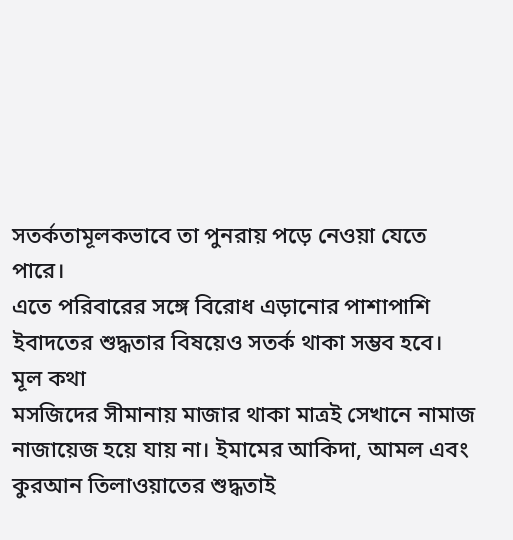সতর্কতামূলকভাবে তা পুনরায় পড়ে নেওয়া যেতে পারে।
এতে পরিবারের সঙ্গে বিরোধ এড়ানোর পাশাপাশি ইবাদতের শুদ্ধতার বিষয়েও সতর্ক থাকা সম্ভব হবে।
মূল কথা
মসজিদের সীমানায় মাজার থাকা মাত্রই সেখানে নামাজ নাজায়েজ হয়ে যায় না। ইমামের আকিদা, আমল এবং কুরআন তিলাওয়াতের শুদ্ধতাই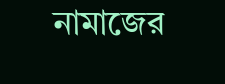নামাজের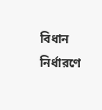বিধান নির্ধারণে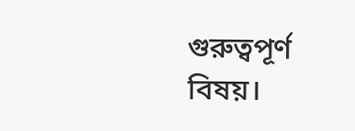গুরুত্বপূর্ণ বিষয়।